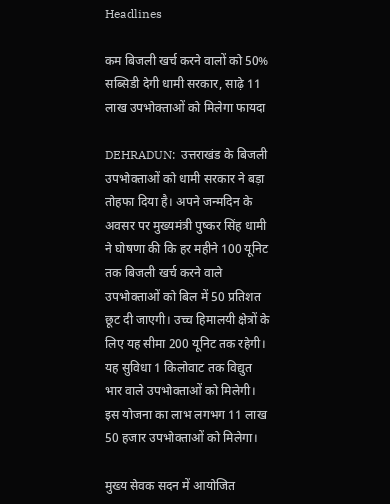Headlines

कम बिजली खर्च करने वालों को 50% सब्सिडी देगी धामी सरकार, साढ़े 11 लाख उपभोक्ताओं को मिलेगा फायदा

DEHRADUN:  उत्तराखंड के बिजली उपभोक्ताओं को धामी सरकार ने बड़ा तोहफा दिया है। अपने जन्मदिन के अवसर पर मुख्यमंत्री पुष्कर सिंह धामी ने घोषणा की कि हर महीने 100 यूनिट तक बिजली खर्च करने वाले उपभोक्ताओं को बिल में 50 प्रतिशत छूट दी जाएगी। उच्च हिमालयी क्षेत्रों के लिए यह सीमा 200 यूनिट तक रहेगी। यह सुविधा 1 किलोवाट तक विद्युत भार वाले उपभोक्ताओं को मिलेगी। इस योजना का लाभ लगभग 11 लाख 50 हजार उपभोक्ताओं को मिलेगा।

मुख्य सेवक सदन में आयोजित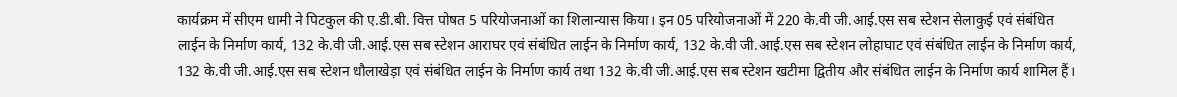कार्यक्रम में सीएम धामी ने पिटकुल की ए.डी.बी. वित्त पोषत 5 परियोजनाओं का शिलान्यास किया। इन 05 परियोजनाओं में 220 के.वी जी.आई.एस सब स्टेशन सेलाकुई एवं संबंधित लाईन के निर्माण कार्य, 132 के.वी जी.आई.एस सब स्टेशन आराघर एवं संबंधित लाईन के निर्माण कार्य, 132 के.वी जी.आई.एस सब स्टेशन लोहाघाट एवं संबंधित लाईन के निर्माण कार्य, 132 के.वी जी.आई.एस सब स्टेशन धौलाखेड़ा एवं संबंधित लाईन के निर्माण कार्य तथा 132 के.वी जी.आई.एस सब स्टेशन खटीमा द्वितीय और संबंधित लाईन के निर्माण कार्य शामिल हैं।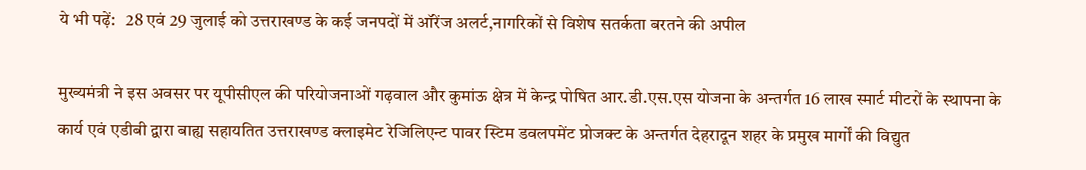ये भी पढ़ें:   28 एवं 29 जुलाई को उत्तराखण्ड के कई जनपदों में ऑरेंज अलर्ट,नागरिकों से विशेष सतर्कता बरतने की अपील

मुख्यमंत्री ने इस अवसर पर यूपीसीएल की परियोजनाओं गढ़वाल और कुमांऊ क्षेत्र में केन्द्र पोषित आर.डी.एस.एस योजना के अन्तर्गत 16 लाख स्मार्ट मीटरों के स्थापना के कार्य एवं एडीबी द्वारा बाह्य सहायतित उत्तराखण्ड क्लाइमेट रेजिलिएन्ट पावर स्टिम डवलपमेंट प्रोजक्ट के अन्तर्गत देहरादून शहर के प्रमुख मार्गों की विद्युत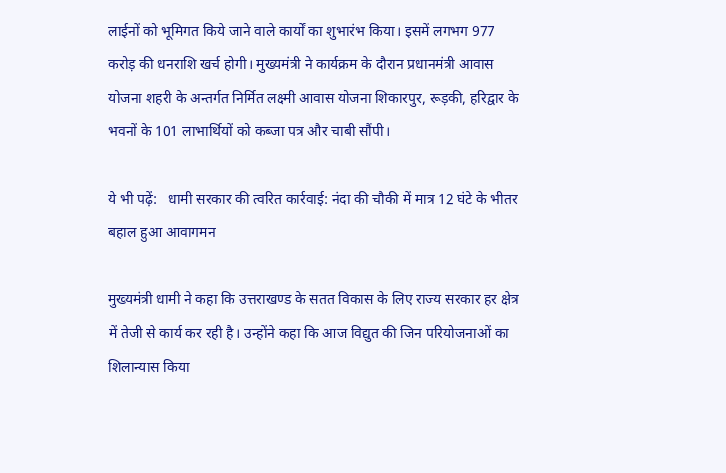लाईनों को भूमिगत किये जाने वाले कार्यों का शुभारंभ किया। इसमें लगभग 977 करोड़ की धनराशि खर्च होगी। मुख्यमंत्री ने कार्यक्रम के दौरान प्रधानमंत्री आवास योजना शहरी के अन्तर्गत निर्मित लक्ष्मी आवास योजना शिकारपुर, रूड़की, हरिद्वार के भवनों के 101 लाभार्थियों को कब्जा पत्र और चाबी सौंपी।

ये भी पढ़ें:   धामी सरकार की त्वरित कार्रवाई: नंदा की चौकी में मात्र 12 घंटे के भीतर बहाल हुआ आवागमन

मुख्यमंत्री धामी ने कहा कि उत्तराखण्ड के सतत विकास के लिए राज्य सरकार हर क्षेत्र में तेजी से कार्य कर रही है। उन्होंने कहा कि आज विद्युत की जिन परियोजनाओं का शिलान्यास किया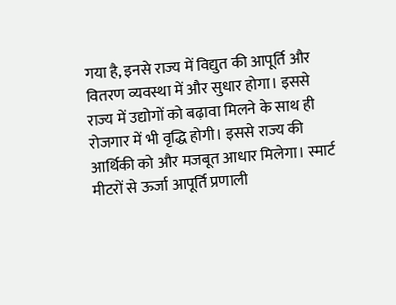गया है, इनसे राज्य में विद्युत की आपूर्ति और वितरण व्यवस्था में और सुधार होगा। इससे राज्य में उद्योगों को बढ़ावा मिलने के साथ ही रोजगार में भी वृद्धि होगी। इससे राज्य की आर्थिकी को और मजबूत आधार मिलेगा। स्मार्ट मीटरों से ऊर्जा आपूर्ति प्रणाली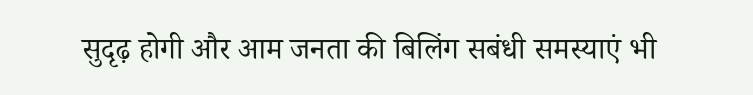सुदृढ़ होगी और आम जनता की बिलिंग सबंधी समस्याएं भी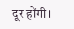दूर होंगी।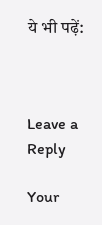ये भी पढ़ें:



Leave a Reply

Your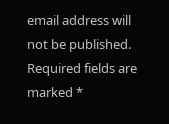email address will not be published. Required fields are marked *